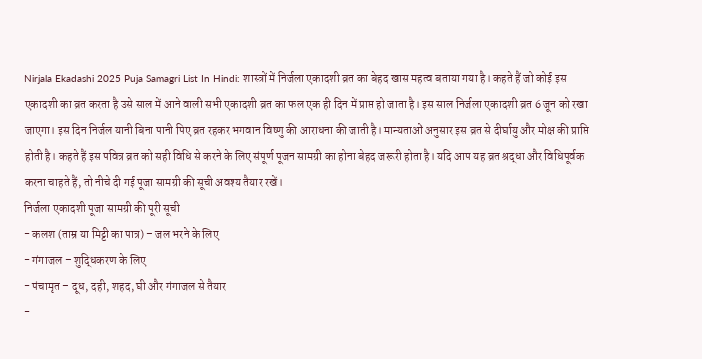Nirjala Ekadashi 2025 Puja Samagri List In Hindi: शास्त्रों में निर्जला एकादशी व्रत का बेहद खास महत्व बताया गया है। कहते हैं जो कोई इस एकादशी का व्रत करता है उसे साल में आने वाली सभी एकादशी व्रत का फल एक ही दिन में प्राप्त हो जाता है। इस साल निर्जला एकादशी व्रत 6 जून को रखा जाएगा। इस दिन निर्जल यानी बिना पानी पिए व्रत रहकर भगवान विष्णु की आराधना की जाती है। मान्यताओं अनुसार इस व्रत से दीर्घायु और मोक्ष की प्राप्ति होती है। कहते हैं इस पवित्र व्रत को सही विधि से करने के लिए संपूर्ण पूजन सामग्री का होना बेहद जरूरी होता है। यदि आप यह व्रत श्रद्धा और विधिपूर्वक करना चाहते हैं, तो नीचे दी गई पूजा सामग्री की सूची अवश्य तैयार रखें।
निर्जला एकादशी पूजा सामग्री की पूरी सूची
- कलश (ताम्र या मिट्टी का पात्र) – जल भरने के लिए
- गंगाजल – शुद्धिकरण के लिए
- पंचामृत – दूध, दही, शहद, घी और गंगाजल से तैयार
-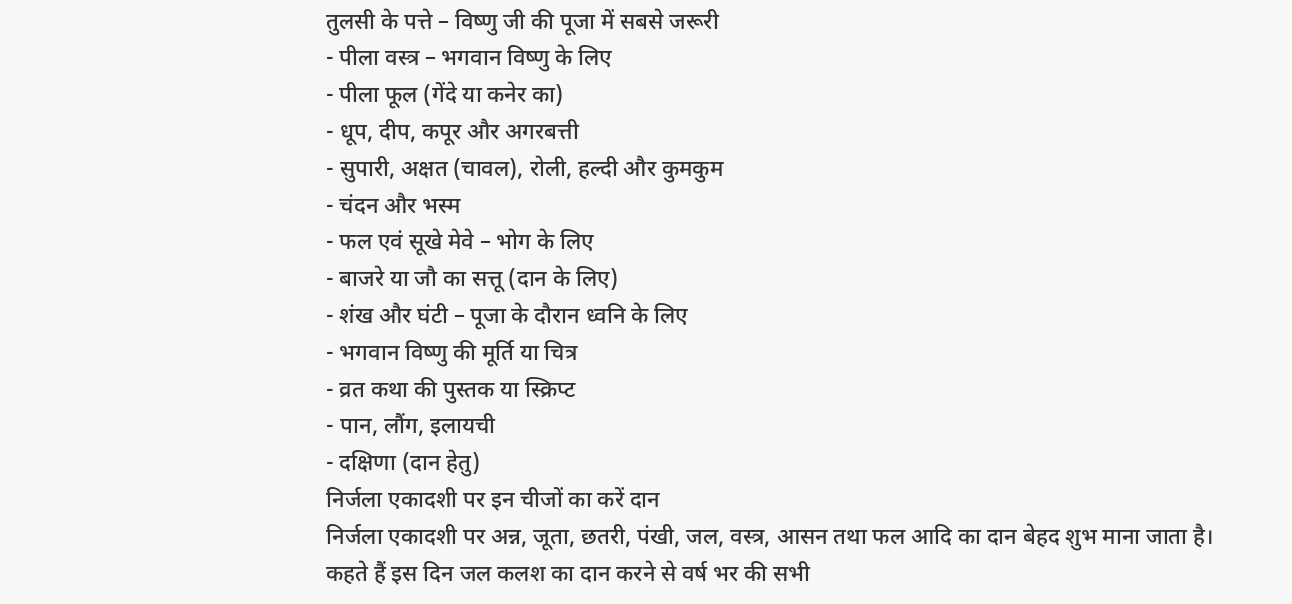तुलसी के पत्ते – विष्णु जी की पूजा में सबसे जरूरी
- पीला वस्त्र – भगवान विष्णु के लिए
- पीला फूल (गेंदे या कनेर का)
- धूप, दीप, कपूर और अगरबत्ती
- सुपारी, अक्षत (चावल), रोली, हल्दी और कुमकुम
- चंदन और भस्म
- फल एवं सूखे मेवे – भोग के लिए
- बाजरे या जौ का सत्तू (दान के लिए)
- शंख और घंटी – पूजा के दौरान ध्वनि के लिए
- भगवान विष्णु की मूर्ति या चित्र
- व्रत कथा की पुस्तक या स्क्रिप्ट
- पान, लौंग, इलायची
- दक्षिणा (दान हेतु)
निर्जला एकादशी पर इन चीजों का करें दान
निर्जला एकादशी पर अन्न, जूता, छतरी, पंखी, जल, वस्त्र, आसन तथा फल आदि का दान बेहद शुभ माना जाता है। कहते हैं इस दिन जल कलश का दान करने से वर्ष भर की सभी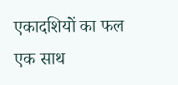एकादशियों का फल एक साथ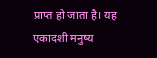प्राप्त हो जाता है। यह एकादशी मनुष्य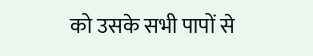को उसके सभी पापों से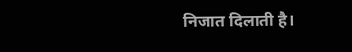निजात दिलाती है।